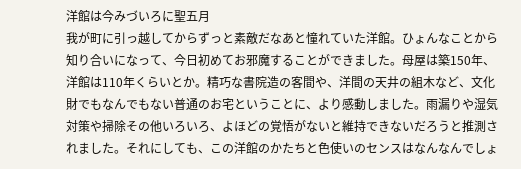洋館は今みづいろに聖五月
我が町に引っ越してからずっと素敵だなあと憧れていた洋館。ひょんなことから知り合いになって、今日初めてお邪魔することができました。母屋は築150年、洋館は110年くらいとか。精巧な書院造の客間や、洋間の天井の組木など、文化財でもなんでもない普通のお宅ということに、より感動しました。雨漏りや湿気対策や掃除その他いろいろ、よほどの覚悟がないと維持できないだろうと推測されました。それにしても、この洋館のかたちと色使いのセンスはなんなんでしょ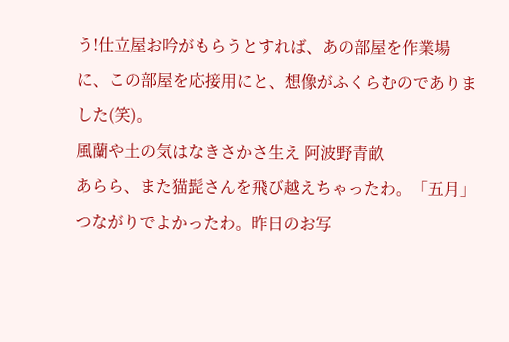う!仕立屋お吟がもらうとすれば、あの部屋を作業場に、この部屋を応接用にと、想像がふくらむのでありました(笑)。
風蘭や土の気はなきさかさ生え 阿波野青畝
あらら、また猫髭さんを飛び越えちゃったわ。「五月」つながりでよかったわ。昨日のお写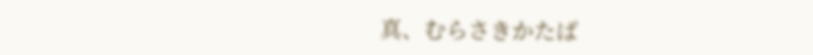真、むらさきかたば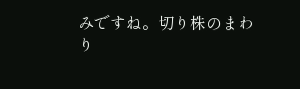みですね。切り株のまわり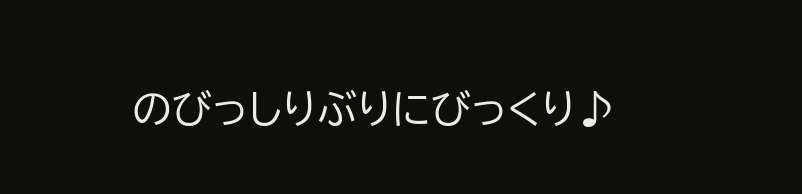のびっしりぶりにびっくり♪